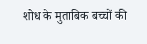शोध के मुताबिक बच्चों की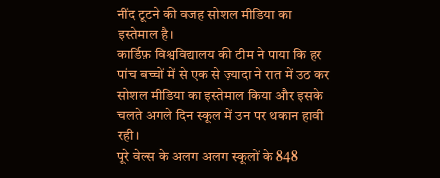नींद टूटने की वजह सोशल मीडिया का इस्तेमाल है।
कार्डिफ़ विश्वविद्यालय की टीम ने पाया कि हर पांच बच्चों में से एक से ज़्यादा ने रात में उठ कर सोशल मीडिया का इस्तेमाल किया और इसके चलते अगले दिन स्कूल में उन पर थकान हावी रही।
पूरे वेल्स के अलग अलग स्कूलों के 848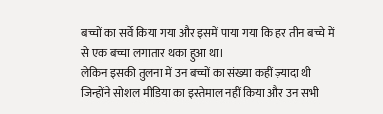बच्चों का सर्वे किया गया और इसमें पाया गया कि हर तीन बच्चे में से एक बच्चा लगातार थका हुआ था।
लेकिन इसकी तुलना में उन बच्चों का संख्या कहीं ज़्यादा थी जिन्होंने सोशल मीडिया का इस्तेमाल नहीं किया और उन सभी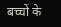बच्चों के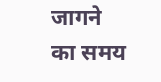जागने का समय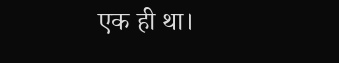एक ही था।